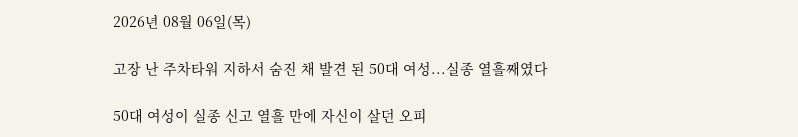2026년 08월 06일(목)

고장 난 주차타워 지하서 숨진 채 발견 된 50대 여성...실종 열흘째였다

50대 여성이 실종 신고 열흘 만에 자신이 살던 오피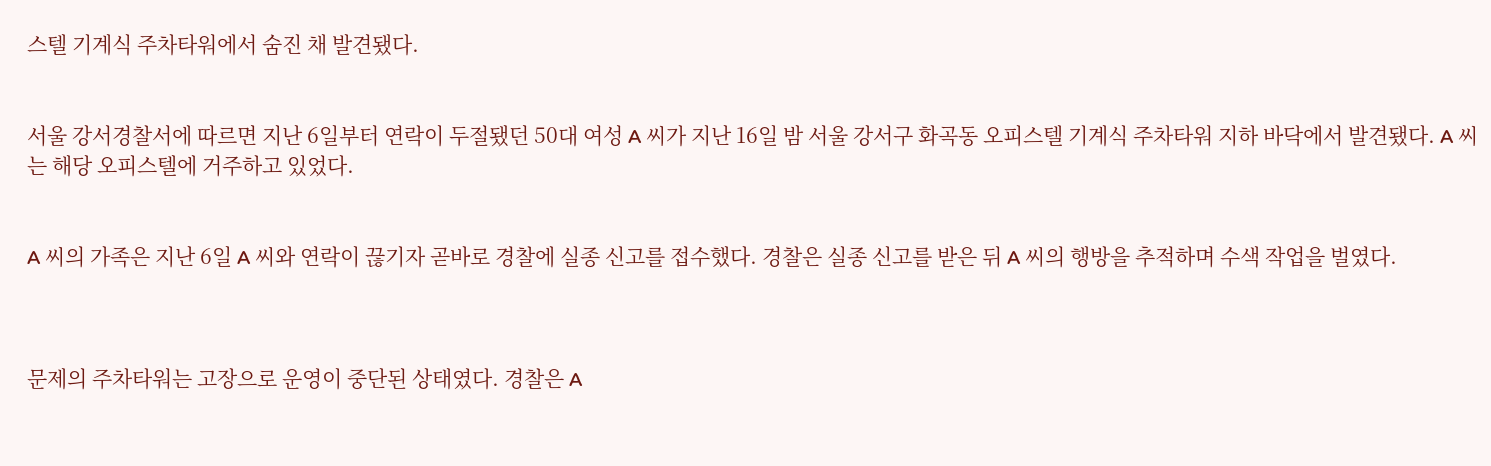스텔 기계식 주차타워에서 숨진 채 발견됐다.


서울 강서경찰서에 따르면 지난 6일부터 연락이 두절됐던 50대 여성 A 씨가 지난 16일 밤 서울 강서구 화곡동 오피스텔 기계식 주차타워 지하 바닥에서 발견됐다. A 씨는 해당 오피스텔에 거주하고 있었다.


A 씨의 가족은 지난 6일 A 씨와 연락이 끊기자 곧바로 경찰에 실종 신고를 접수했다. 경찰은 실종 신고를 받은 뒤 A 씨의 행방을 추적하며 수색 작업을 벌였다.



문제의 주차타워는 고장으로 운영이 중단된 상태였다. 경찰은 A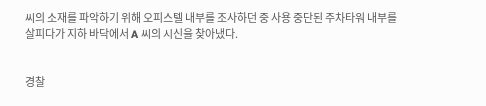씨의 소재를 파악하기 위해 오피스텔 내부를 조사하던 중 사용 중단된 주차타워 내부를 살피다가 지하 바닥에서 A 씨의 시신을 찾아냈다.


경찰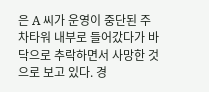은 A 씨가 운영이 중단된 주차타워 내부로 들어갔다가 바닥으로 추락하면서 사망한 것으로 보고 있다. 경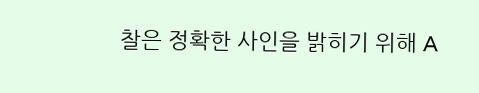찰은 정확한 사인을 밝히기 위해 A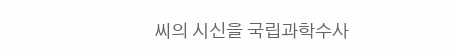씨의 시신을 국립과학수사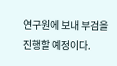연구원에 보내 부검을 진행할 예정이다.